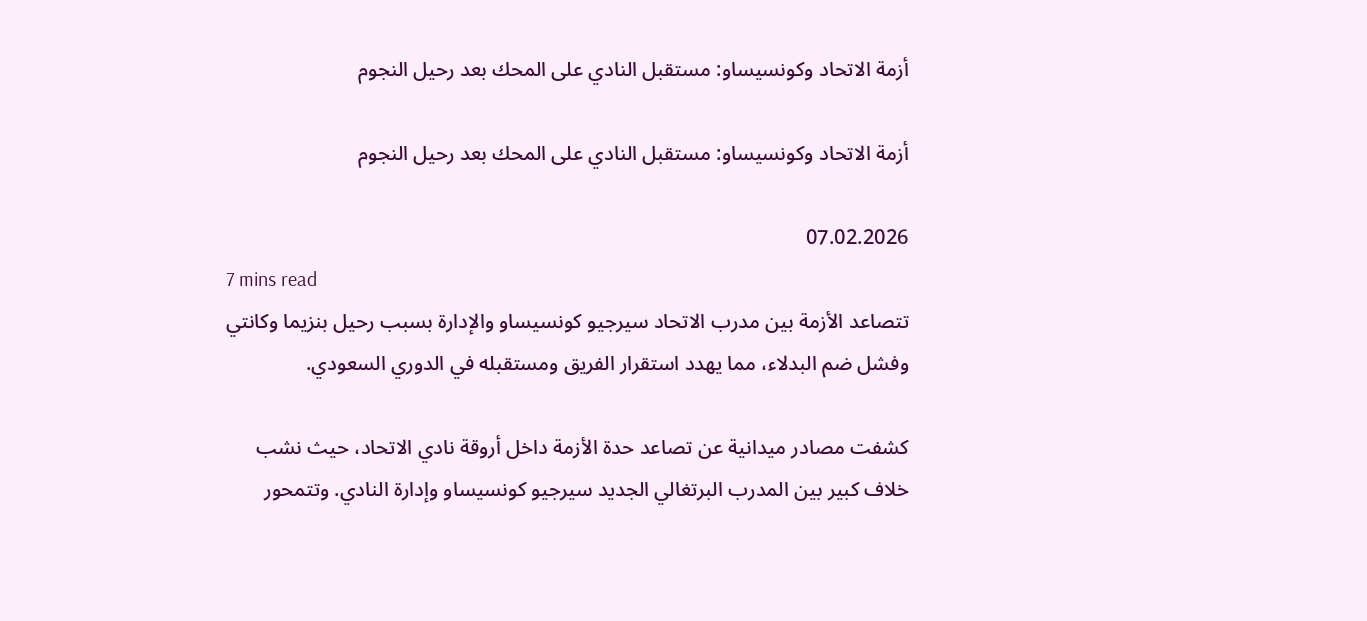أزمة الاتحاد وكونسيساو: مستقبل النادي على المحك بعد رحيل النجوم

أزمة الاتحاد وكونسيساو: مستقبل النادي على المحك بعد رحيل النجوم

07.02.2026
7 mins read
تتصاعد الأزمة بين مدرب الاتحاد سيرجيو كونسيساو والإدارة بسبب رحيل بنزيما وكانتي وفشل ضم البدلاء، مما يهدد استقرار الفريق ومستقبله في الدوري السعودي.

كشفت مصادر ميدانية عن تصاعد حدة الأزمة داخل أروقة نادي الاتحاد، حيث نشب خلاف كبير بين المدرب البرتغالي الجديد سيرجيو كونسيساو وإدارة النادي. وتتمحور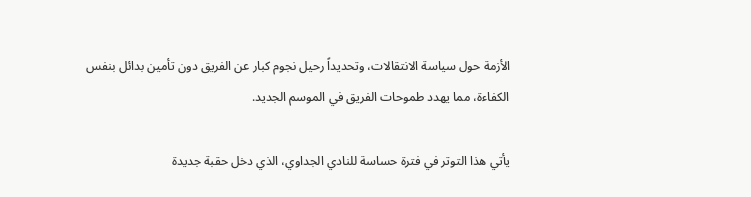الأزمة حول سياسة الانتقالات، وتحديداً رحيل نجوم كبار عن الفريق دون تأمين بدائل بنفس الكفاءة، مما يهدد طموحات الفريق في الموسم الجديد.

يأتي هذا التوتر في فترة حساسة للنادي الجداوي، الذي دخل حقبة جديدة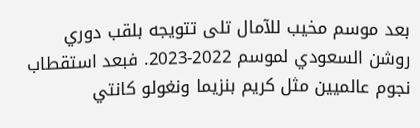بعد موسم مخيب للآمال تلى تتويجه بلقب دوري روشن السعودي لموسم 2022-2023. فبعد استقطاب نجوم عالميين مثل كريم بنزيما ونغولو كانتي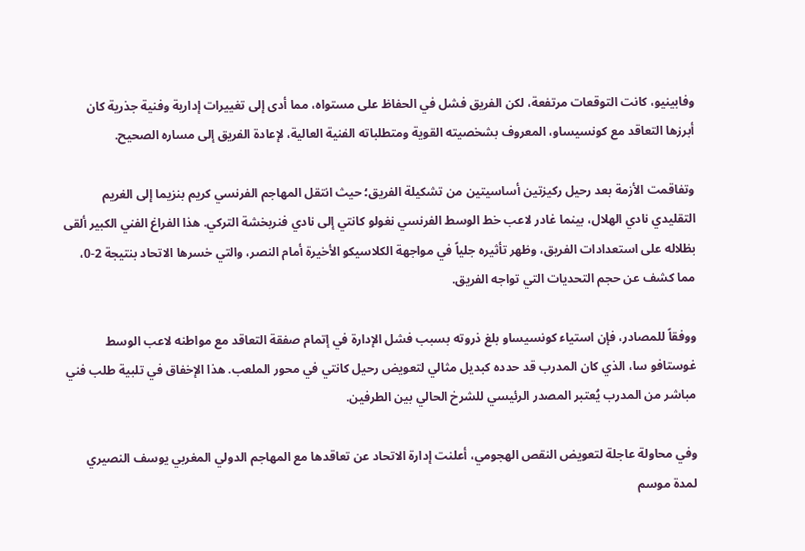وفابينيو، كانت التوقعات مرتفعة، لكن الفريق فشل في الحفاظ على مستواه، مما أدى إلى تغييرات إدارية وفنية جذرية كان أبرزها التعاقد مع كونسيساو، المعروف بشخصيته القوية ومتطلباته الفنية العالية، لإعادة الفريق إلى مساره الصحيح.

وتفاقمت الأزمة بعد رحيل ركيزتين أساسيتين من تشكيلة الفريق؛ حيث انتقل المهاجم الفرنسي كريم بنزيما إلى الغريم التقليدي نادي الهلال، بينما غادر لاعب خط الوسط الفرنسي نغولو كانتي إلى نادي فنربخشة التركي. هذا الفراغ الفني الكبير ألقى بظلاله على استعدادات الفريق، وظهر تأثيره جلياً في مواجهة الكلاسيكو الأخيرة أمام النصر، والتي خسرها الاتحاد بنتيجة 2-0، مما كشف عن حجم التحديات التي تواجه الفريق.

ووفقاً للمصادر، فإن استياء كونسيساو بلغ ذروته بسبب فشل الإدارة في إتمام صفقة التعاقد مع مواطنه لاعب الوسط غوستافو سا، الذي كان المدرب قد حدده كبديل مثالي لتعويض رحيل كانتي في محور الملعب. هذا الإخفاق في تلبية طلب فني مباشر من المدرب يُعتبر المصدر الرئيسي للشرخ الحالي بين الطرفين.

وفي محاولة عاجلة لتعويض النقص الهجومي، أعلنت إدارة الاتحاد عن تعاقدها مع المهاجم الدولي المغربي يوسف النصيري لمدة موسم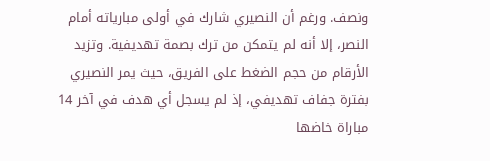ونصف. ورغم أن النصيري شارك في أولى مبارياته أمام النصر، إلا أنه لم يتمكن من ترك بصمة تهديفية. وتزيد الأرقام من حجم الضغط على الفريق، حيث يمر النصيري بفترة جفاف تهديفي، إذ لم يسجل أي هدف في آخر 14 مباراة خاضها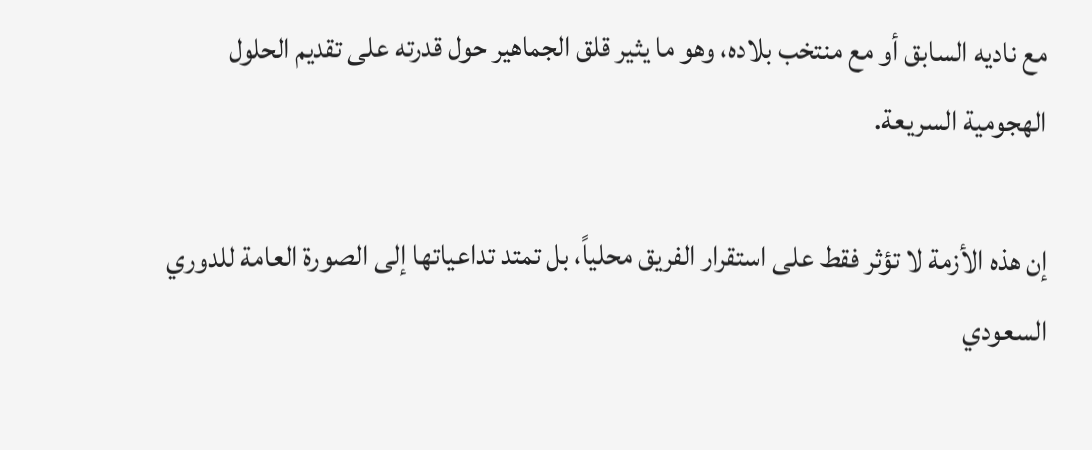مع ناديه السابق أو مع منتخب بلاده، وهو ما يثير قلق الجماهير حول قدرته على تقديم الحلول الهجومية السريعة.

إن هذه الأزمة لا تؤثر فقط على استقرار الفريق محلياً، بل تمتد تداعياتها إلى الصورة العامة للدوري السعودي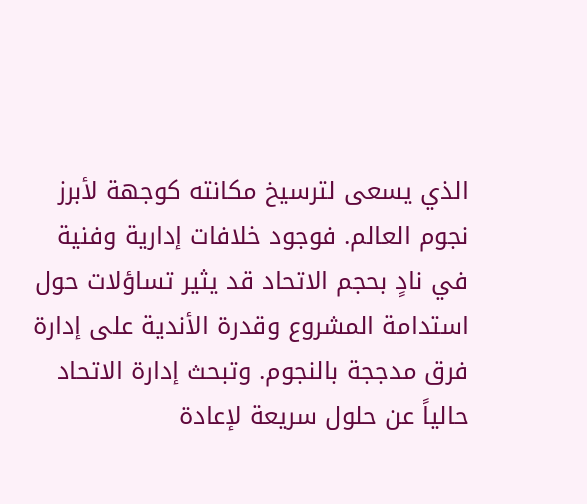الذي يسعى لترسيخ مكانته كوجهة لأبرز نجوم العالم. فوجود خلافات إدارية وفنية في نادٍ بحجم الاتحاد قد يثير تساؤلات حول استدامة المشروع وقدرة الأندية على إدارة فرق مدججة بالنجوم. وتبحث إدارة الاتحاد حالياً عن حلول سريعة لإعادة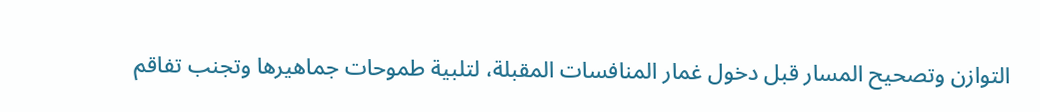التوازن وتصحيح المسار قبل دخول غمار المنافسات المقبلة، لتلبية طموحات جماهيرها وتجنب تفاقم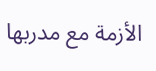الأزمة مع مدربها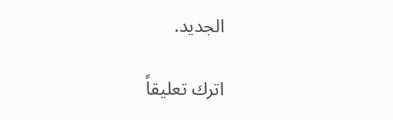الجديد.

اترك تعليقاً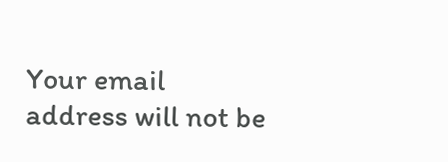Your email address will not be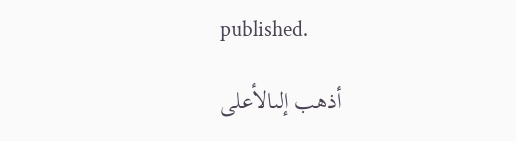published.

أذهب إلىالأعلى